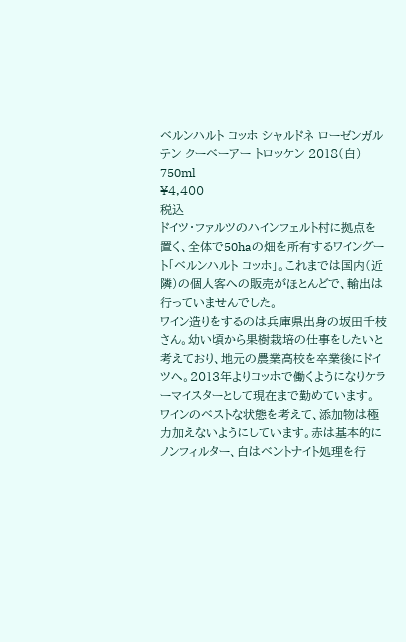ベルンハルト コッホ シャルドネ ローゼンガルテン クーベーアー トロッケン 2018(白) 750ml
¥4,400
税込
ドイツ・ファルツのハインフェルト村に拠点を置く、全体で50haの畑を所有するワイングート「ベルンハルト コッホ」。これまでは国内(近隣)の個人客への販売がほとんどで、輸出は行っていませんでした。
ワイン造りをするのは兵庫県出身の坂田千枝さん。幼い頃から果樹栽培の仕事をしたいと考えており、地元の農業高校を卒業後にドイツへ。2013年よりコッホで働くようになりケラーマイスターとして現在まで勤めています。
ワインのベストな状態を考えて、添加物は極力加えないようにしています。赤は基本的にノンフィルター、白はベントナイト処理を行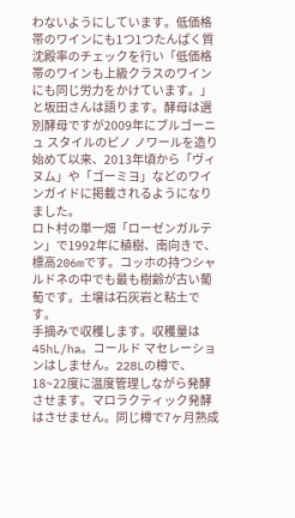わないようにしています。低価格帯のワインにも1つ1つたんぱく質沈殿率のチェックを行い「低価格帯のワインも上級クラスのワインにも同じ労力をかけています。」と坂田さんは語ります。酵母は選別酵母ですが2009年にブルゴーニュ スタイルのピノ ノワールを造り始めて以来、2013年頃から「ヴィヌム」や「ゴーミヨ」などのワインガイドに掲載されるようになりました。
ロト村の単一畑「ローゼンガルテン」で1992年に植樹、南向きで、標高206mです。コッホの持つシャルドネの中でも最も樹齢が古い葡萄です。土壌は石灰岩と粘土です。
手摘みで収穫します。収穫量は45hL/ha。コールド マセレーションはしません。228Lの樽で、18~22度に温度管理しながら発酵させます。マロラクティック発酵はさせません。同じ樽で7ヶ月熟成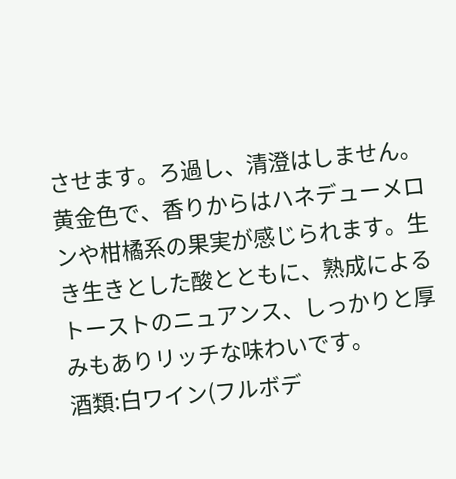させます。ろ過し、清澄はしません。
黄金色で、香りからはハネデューメロンや柑橘系の果実が感じられます。生き生きとした酸とともに、熟成によるトーストのニュアンス、しっかりと厚みもありリッチな味わいです。
酒類:白ワイン(フルボデ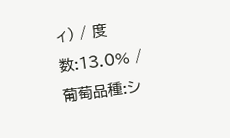ィ) / 度数:13.0% / 葡萄品種:シ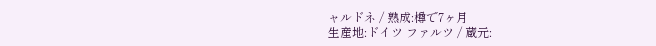ャルドネ / 熟成:樽で7ヶ月
生産地:ドイツ ファルツ / 蔵元: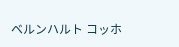ベルンハルト コッホ